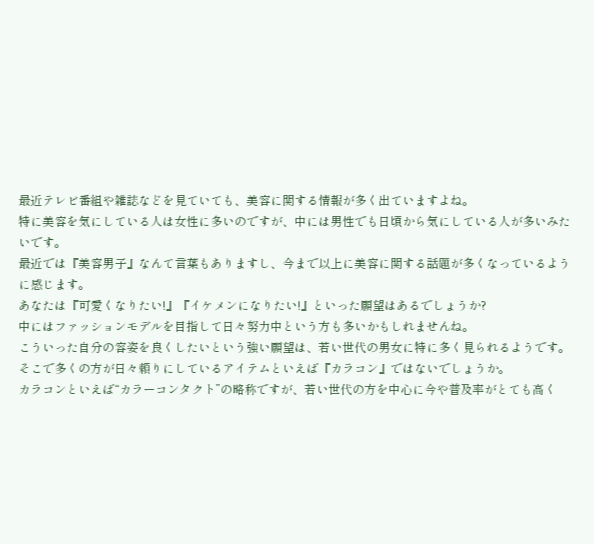最近テレビ番組や雑誌などを見ていても、美容に関する情報が多く出ていますよね。
特に美容を気にしている人は女性に多いのですが、中には男性でも日頃から気にしている人が多いみたいです。
最近では『美容男子』なんて言葉もありますし、今まで以上に美容に関する話題が多くなっているように感じます。
あなたは『可愛くなりたい!』『イケメンになりたい!』といった願望はあるでしょうか?
中にはファッションモデルを目指して日々努力中という方も多いかもしれませんね。
こういった自分の容姿を良くしたいという強い願望は、若い世代の男女に特に多く見られるようです。
そこで多くの方が日々頼りにしているアイテムといえば『カラコン』ではないでしょうか。
カラコンといえば“カラーコンタクト”の略称ですが、若い世代の方を中心に今や普及率がとても高く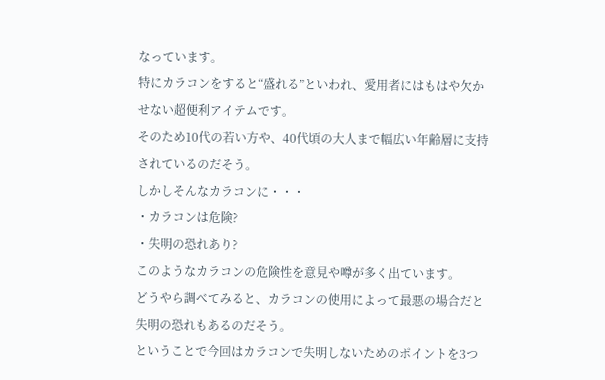なっています。
特にカラコンをすると“盛れる”といわれ、愛用者にはもはや欠かせない超便利アイテムです。
そのため10代の若い方や、40代頃の大人まで幅広い年齢層に支持されているのだそう。
しかしそんなカラコンに・・・
・カラコンは危険?
・失明の恐れあり?
このようなカラコンの危険性を意見や噂が多く出ています。
どうやら調べてみると、カラコンの使用によって最悪の場合だと失明の恐れもあるのだそう。
ということで今回はカラコンで失明しないためのポイントを3つ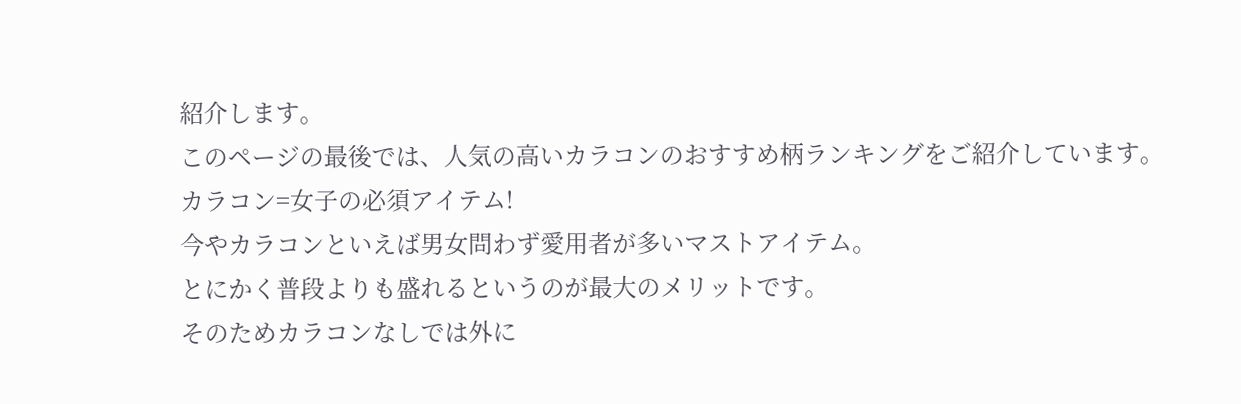紹介します。
このページの最後では、人気の高いカラコンのおすすめ柄ランキングをご紹介しています。
カラコン=女子の必須アイテム!
今やカラコンといえば男女問わず愛用者が多いマストアイテム。
とにかく普段よりも盛れるというのが最大のメリットです。
そのためカラコンなしでは外に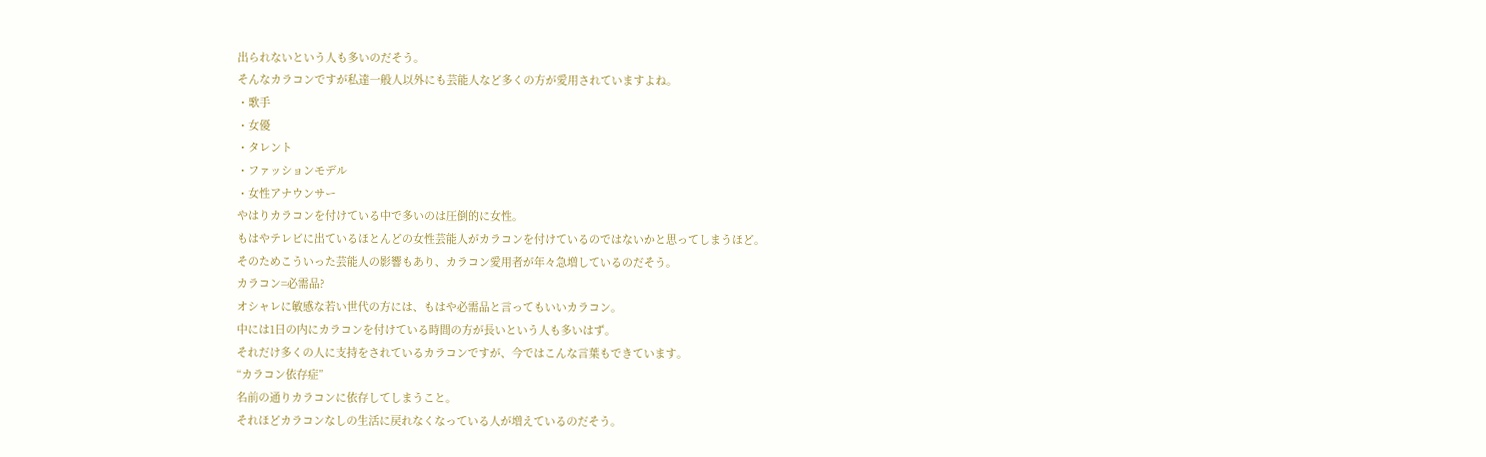出られないという人も多いのだそう。
そんなカラコンですが私達一般人以外にも芸能人など多くの方が愛用されていますよね。
・歌手
・女優
・タレント
・ファッションモデル
・女性アナウンサー
やはりカラコンを付けている中で多いのは圧倒的に女性。
もはやテレビに出ているほとんどの女性芸能人がカラコンを付けているのではないかと思ってしまうほど。
そのためこういった芸能人の影響もあり、カラコン愛用者が年々急増しているのだそう。
カラコン=必需品?
オシャレに敏感な若い世代の方には、もはや必需品と言ってもいいカラコン。
中には1日の内にカラコンを付けている時間の方が長いという人も多いはず。
それだけ多くの人に支持をされているカラコンですが、今ではこんな言葉もできています。
“カラコン依存症”
名前の通りカラコンに依存してしまうこと。
それほどカラコンなしの生活に戻れなくなっている人が増えているのだそう。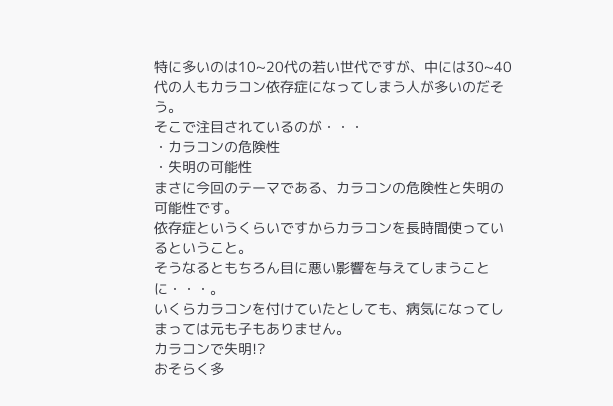特に多いのは10~20代の若い世代ですが、中には30~40代の人もカラコン依存症になってしまう人が多いのだそう。
そこで注目されているのが・・・
・カラコンの危険性
・失明の可能性
まさに今回のテーマである、カラコンの危険性と失明の可能性です。
依存症というくらいですからカラコンを長時間使っているということ。
そうなるともちろん目に悪い影響を与えてしまうことに・・・。
いくらカラコンを付けていたとしても、病気になってしまっては元も子もありません。
カラコンで失明!?
おそらく多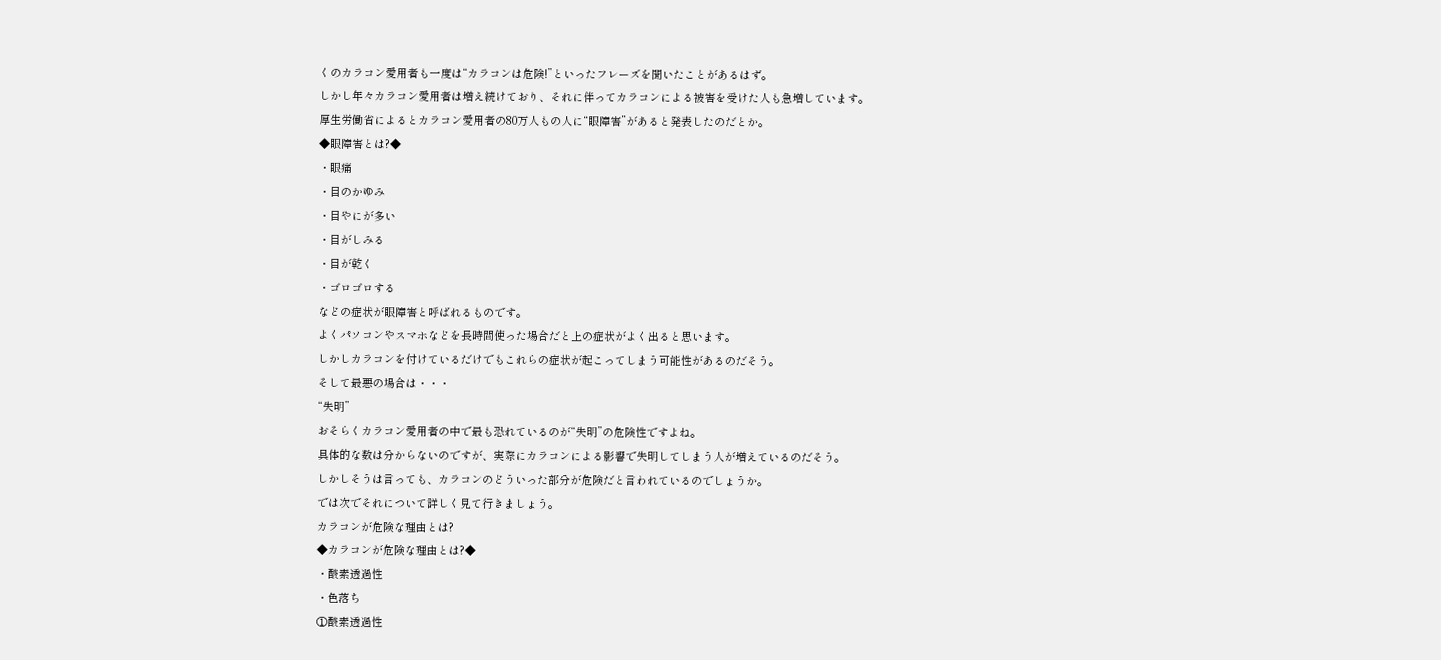くのカラコン愛用者も一度は“カラコンは危険!”といったフレーズを聞いたことがあるはず。
しかし年々カラコン愛用者は増え続けており、それに伴ってカラコンによる被害を受けた人も急増しています。
厚生労働省によるとカラコン愛用者の80万人もの人に“眼障害”があると発表したのだとか。
◆眼障害とは?◆
・眼痛
・目のかゆみ
・目やにが多い
・目がしみる
・目が乾く
・ゴロゴロする
などの症状が眼障害と呼ばれるものです。
よくパソコンやスマホなどを長時間使った場合だと上の症状がよく出ると思います。
しかしカラコンを付けているだけでもこれらの症状が起こってしまう可能性があるのだそう。
そして最悪の場合は・・・
“失明”
おそらくカラコン愛用者の中で最も恐れているのが“失明”の危険性ですよね。
具体的な数は分からないのですが、実際にカラコンによる影響で失明してしまう人が増えているのだそう。
しかしそうは言っても、カラコンのどういった部分が危険だと言われているのでしょうか。
では次でそれについて詳しく見て行きましょう。
カラコンが危険な理由とは?
◆カラコンが危険な理由とは?◆
・酸素透過性
・色落ち
①酸素透過性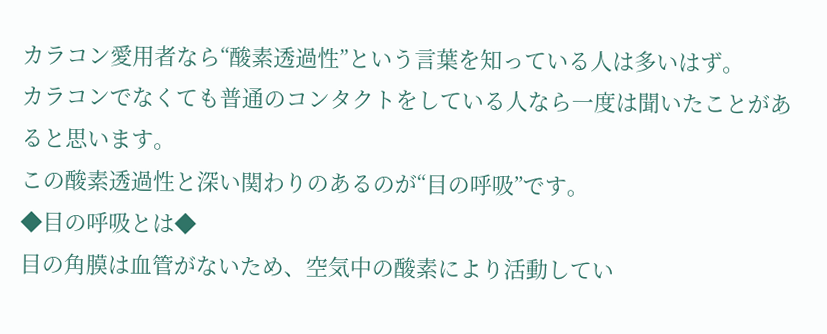カラコン愛用者なら“酸素透過性”という言葉を知っている人は多いはず。
カラコンでなくても普通のコンタクトをしている人なら一度は聞いたことがあると思います。
この酸素透過性と深い関わりのあるのが“目の呼吸”です。
◆目の呼吸とは◆
目の角膜は血管がないため、空気中の酸素により活動してい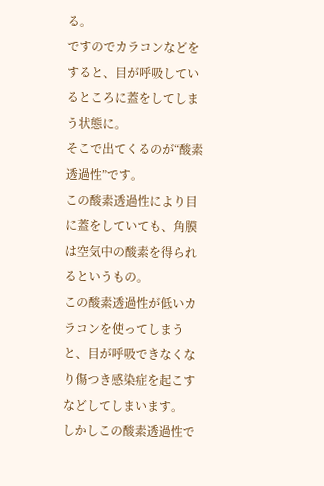る。
ですのでカラコンなどをすると、目が呼吸しているところに蓋をしてしまう状態に。
そこで出てくるのが“酸素透過性”です。
この酸素透過性により目に蓋をしていても、角膜は空気中の酸素を得られるというもの。
この酸素透過性が低いカラコンを使ってしまうと、目が呼吸できなくなり傷つき感染症を起こすなどしてしまいます。
しかしこの酸素透過性で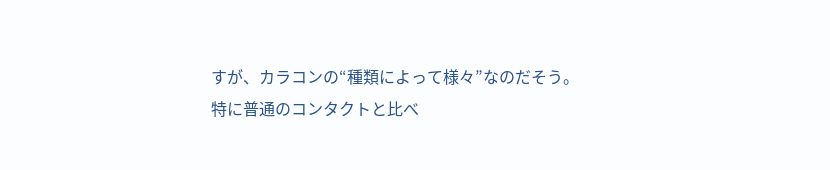すが、カラコンの“種類によって様々”なのだそう。
特に普通のコンタクトと比べ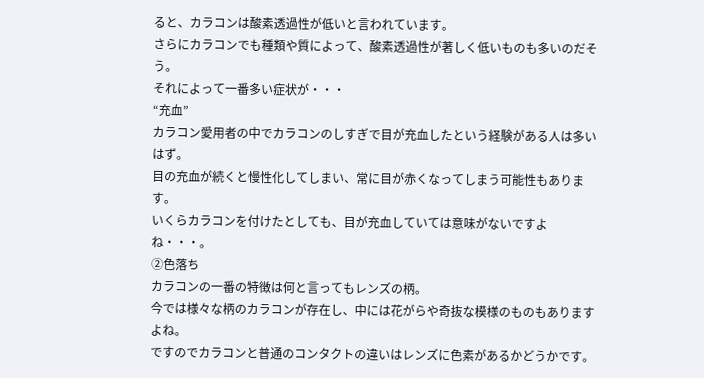ると、カラコンは酸素透過性が低いと言われています。
さらにカラコンでも種類や質によって、酸素透過性が著しく低いものも多いのだそう。
それによって一番多い症状が・・・
“充血”
カラコン愛用者の中でカラコンのしすぎで目が充血したという経験がある人は多いはず。
目の充血が続くと慢性化してしまい、常に目が赤くなってしまう可能性もあります。
いくらカラコンを付けたとしても、目が充血していては意味がないですよね・・・。
②色落ち
カラコンの一番の特徴は何と言ってもレンズの柄。
今では様々な柄のカラコンが存在し、中には花がらや奇抜な模様のものもありますよね。
ですのでカラコンと普通のコンタクトの違いはレンズに色素があるかどうかです。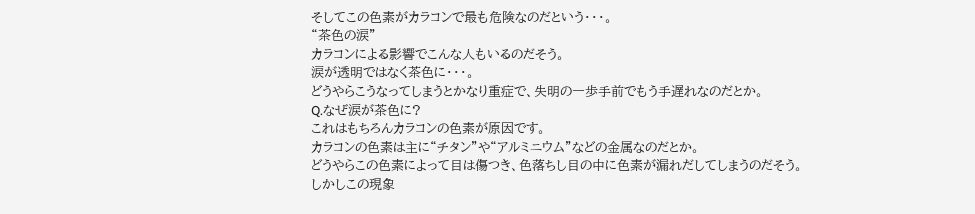そしてこの色素がカラコンで最も危険なのだという・・・。
“茶色の涙”
カラコンによる影響でこんな人もいるのだそう。
涙が透明ではなく茶色に・・・。
どうやらこうなってしまうとかなり重症で、失明の一歩手前でもう手遅れなのだとか。
Q.なぜ涙が茶色に?
これはもちろんカラコンの色素が原因です。
カラコンの色素は主に“チタン”や“アルミニウム”などの金属なのだとか。
どうやらこの色素によって目は傷つき、色落ちし目の中に色素が漏れだしてしまうのだそう。
しかしこの現象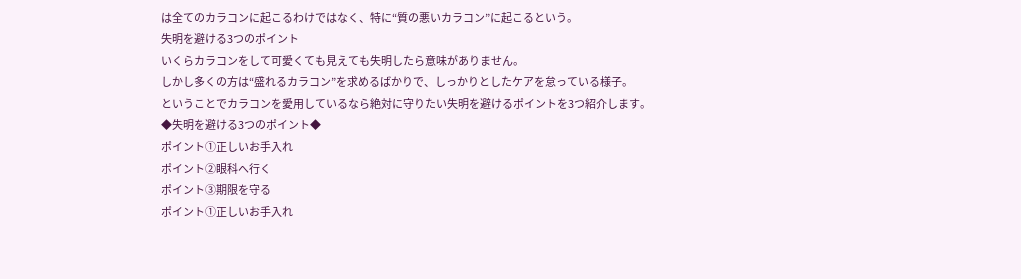は全てのカラコンに起こるわけではなく、特に“質の悪いカラコン”に起こるという。
失明を避ける3つのポイント
いくらカラコンをして可愛くても見えても失明したら意味がありません。
しかし多くの方は“盛れるカラコン”を求めるばかりで、しっかりとしたケアを怠っている様子。
ということでカラコンを愛用しているなら絶対に守りたい失明を避けるポイントを3つ紹介します。
◆失明を避ける3つのポイント◆
ポイント①正しいお手入れ
ポイント②眼科へ行く
ポイント③期限を守る
ポイント①正しいお手入れ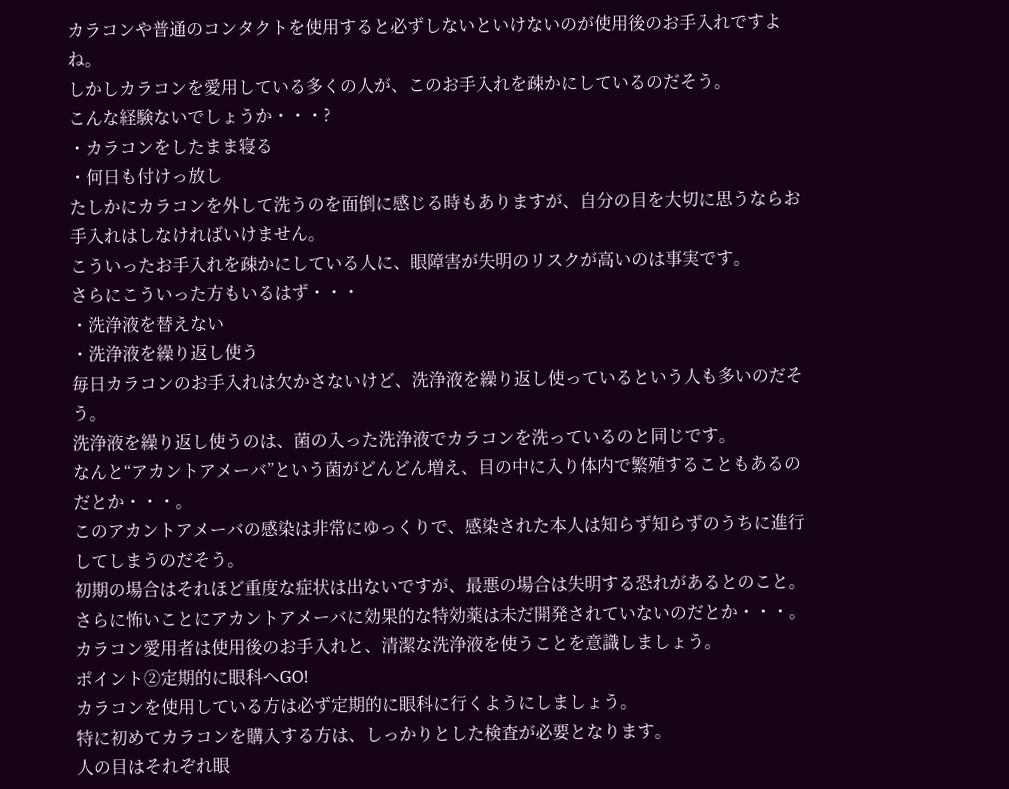カラコンや普通のコンタクトを使用すると必ずしないといけないのが使用後のお手入れですよね。
しかしカラコンを愛用している多くの人が、このお手入れを疎かにしているのだそう。
こんな経験ないでしょうか・・・?
・カラコンをしたまま寝る
・何日も付けっ放し
たしかにカラコンを外して洗うのを面倒に感じる時もありますが、自分の目を大切に思うならお手入れはしなければいけません。
こういったお手入れを疎かにしている人に、眼障害が失明のリスクが高いのは事実です。
さらにこういった方もいるはず・・・
・洗浄液を替えない
・洗浄液を繰り返し使う
毎日カラコンのお手入れは欠かさないけど、洗浄液を繰り返し使っているという人も多いのだそう。
洗浄液を繰り返し使うのは、菌の入った洗浄液でカラコンを洗っているのと同じです。
なんと“アカントアメーバ”という菌がどんどん増え、目の中に入り体内で繁殖することもあるのだとか・・・。
このアカントアメーバの感染は非常にゆっくりで、感染された本人は知らず知らずのうちに進行してしまうのだそう。
初期の場合はそれほど重度な症状は出ないですが、最悪の場合は失明する恐れがあるとのこと。
さらに怖いことにアカントアメーバに効果的な特効薬は未だ開発されていないのだとか・・・。
カラコン愛用者は使用後のお手入れと、清潔な洗浄液を使うことを意識しましょう。
ポイント②定期的に眼科へGO!
カラコンを使用している方は必ず定期的に眼科に行くようにしましょう。
特に初めてカラコンを購入する方は、しっかりとした検査が必要となります。
人の目はそれぞれ眼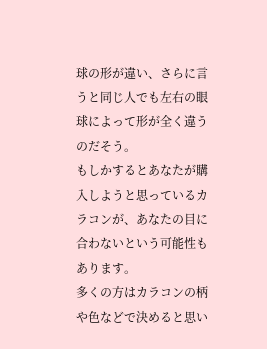球の形が違い、さらに言うと同じ人でも左右の眼球によって形が全く違うのだそう。
もしかするとあなたが購入しようと思っているカラコンが、あなたの目に合わないという可能性もあります。
多くの方はカラコンの柄や色などで決めると思い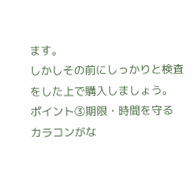ます。
しかしその前にしっかりと検査をした上で購入しましょう。
ポイント③期限・時間を守る
カラコンがな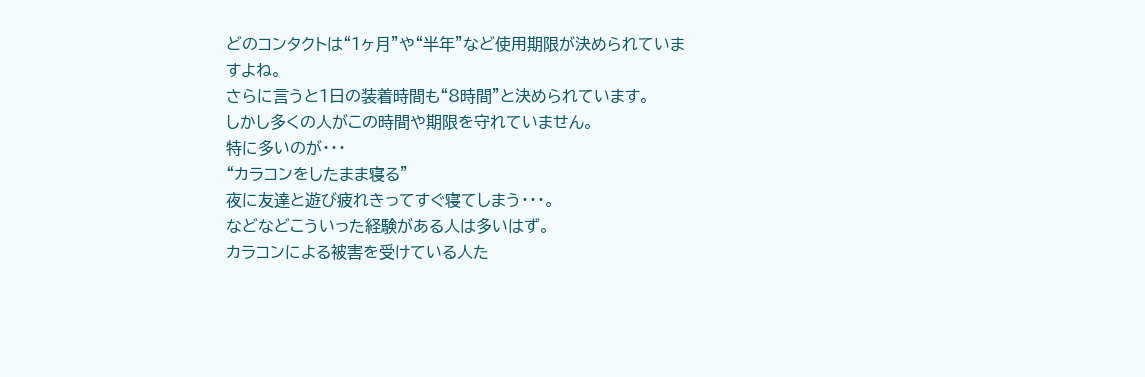どのコンタクトは“1ヶ月”や“半年”など使用期限が決められていますよね。
さらに言うと1日の装着時間も“8時間”と決められています。
しかし多くの人がこの時間や期限を守れていません。
特に多いのが・・・
“カラコンをしたまま寝る”
夜に友達と遊び疲れきってすぐ寝てしまう・・・。
などなどこういった経験がある人は多いはず。
カラコンによる被害を受けている人た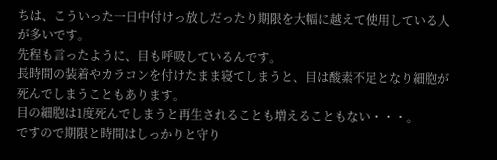ちは、こういった一日中付けっ放しだったり期限を大幅に越えて使用している人が多いです。
先程も言ったように、目も呼吸しているんです。
長時間の装着やカラコンを付けたまま寝てしまうと、目は酸素不足となり細胞が死んでしまうこともあります。
目の細胞は1度死んでしまうと再生されることも増えることもない・・・。
ですので期限と時間はしっかりと守り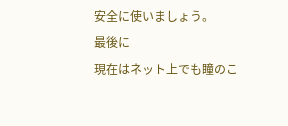安全に使いましょう。
最後に
現在はネット上でも瞳のこ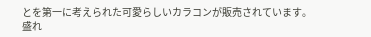とを第一に考えられた可愛らしいカラコンが販売されています。
盛れ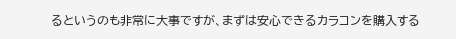るというのも非常に大事ですが、まずは安心できるカラコンを購入する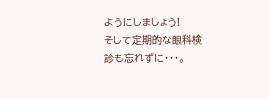ようにしましょう!
そして定期的な眼科検診も忘れずに・・・。